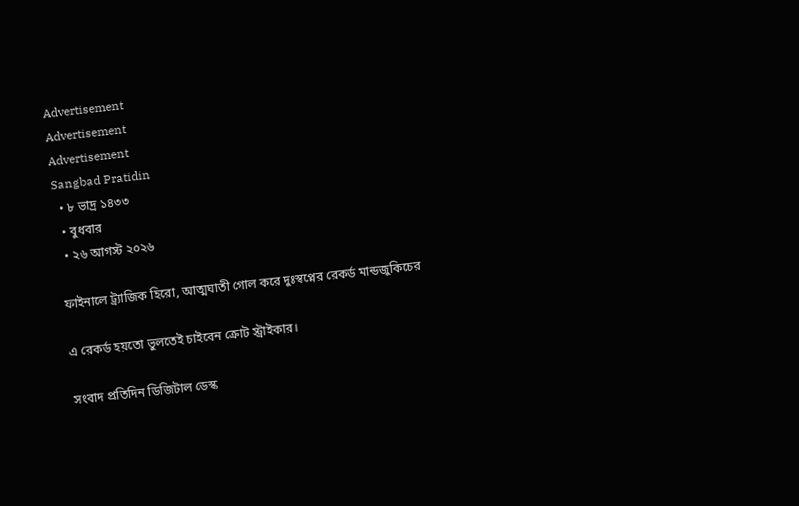Advertisement
Advertisement
Advertisement
Sangbad Pratidin
  • ৮ ভাদ্র ১৪৩৩
  • বুধবার
  • ২৬ আগস্ট ২০২৬

ফাইনালে ট্র্যাজিক হিরো, আত্মঘাতী গোল করে দুঃস্বপ্নের রেকর্ড মান্ডজুকিচের

এ রেকর্ড হয়তো ভুলতেই চাইবেন ক্রোট স্ট্রাইকার।

সংবাদ প্রতিদিন ডিজিটাল ডেস্ক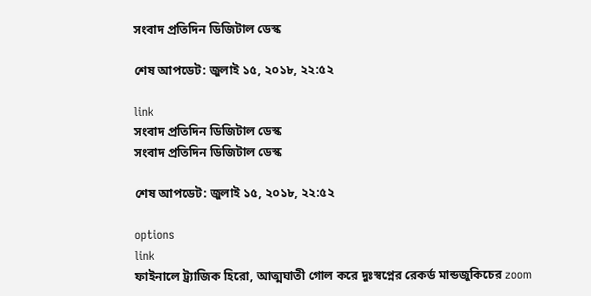সংবাদ প্রতিদিন ডিজিটাল ডেস্ক

শেষ আপডেট: জুলাই ১৫, ২০১৮, ২২:৫২

link
সংবাদ প্রতিদিন ডিজিটাল ডেস্ক
সংবাদ প্রতিদিন ডিজিটাল ডেস্ক

শেষ আপডেট: জুলাই ১৫, ২০১৮, ২২:৫২

options
link
ফাইনালে ট্র্যাজিক হিরো, আত্মঘাতী গোল করে দুঃস্বপ্নের রেকর্ড মান্ডজুকিচের zoom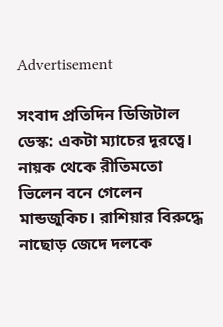Advertisement

সংবাদ প্রতিদিন ডিজিটাল ডেস্ক: একটা ম্যাচের দূরত্বে। নায়ক থেকে রীতিমতো ভিলেন বনে গেলেন মান্ডজুকিচ। রাশিয়ার বিরুদ্ধে নাছোড় জেদে দলকে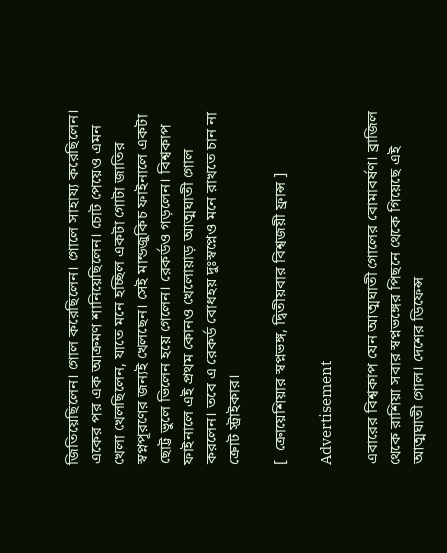জিতিয়েছিলেন। গোল করেছিলেন। গোলে সাহায্য করেছিলেন। একের পর এক আক্রমণ শানিয়েছিলেন। চোট পেয়েও এমন খেলা খেলছিলেন, যাতে মনে হচ্ছিল একটা গোটা জাতির স্বপ্নপূরণের জন্যই খেলছেন। সেই মান্ডজুকিচ ফাইনালে একটা ছোট্ট ভুলে ভিলেন হয়ে গেলেন। রেকর্ডও গড়লেন। বিশ্বকাপ ফাইনালে এই প্রথম কোনও খেলোয়াড় আত্মঘাতী গোল করলেন। তবে এ রেকর্ড বোধহয় দুঃস্বপ্নেও মনে রাখতে চান না ক্রোট স্ট্রাইকার।

[  ক্রোয়েশিয়ার স্বপ্নভঙ্গ, দ্বিতীয়বার বিশ্বজয়ী ফ্রান্স ]

Advertisement

এবারের বিশ্বকাপ যেন আত্মঘাতী গোলের বোমাবর্ষণ। ব্রাজিল থেকে রাশিয়া সবার স্বপ্নভঙ্গের পিছনে থেকে গিয়েছে এই আত্মঘাতী গোল। দেশের ডিফেন্স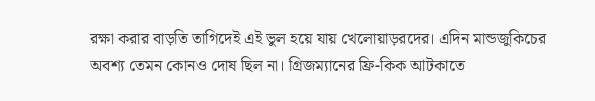রক্ষা করার বাড়তি তাগিদেই এই ভুল হয়ে যায় খেলোয়াড়রদের। এদিন মান্ডজুকিচের অবশ্য তেমন কোনও দোষ ছিল না। গ্রিজম্যানের ফ্রি-কিক আটকাতে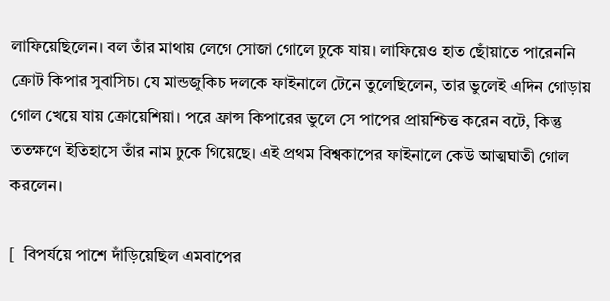লাফিয়েছিলেন। বল তাঁর মাথায় লেগে সোজা গোলে ঢুকে যায়। লাফিয়েও হাত ছোঁয়াতে পারেননি ক্রোট কিপার সুবাসিচ। যে মান্ডজুকিচ দলকে ফাইনালে টেনে তুলেছিলেন, তার ভুলেই এদিন গোড়ায় গোল খেয়ে যায় ক্রোয়েশিয়া। পরে ফ্রান্স কিপারের ভুলে সে পাপের প্রায়শ্চিত্ত করেন বটে, কিন্তু ততক্ষণে ইতিহাসে তাঁর নাম ঢুকে গিয়েছে। এই প্রথম বিশ্বকাপের ফাইনালে কেউ আত্মঘাতী গোল করলেন।

[  বিপর্যয়ে পাশে দাঁড়িয়েছিল এমবাপের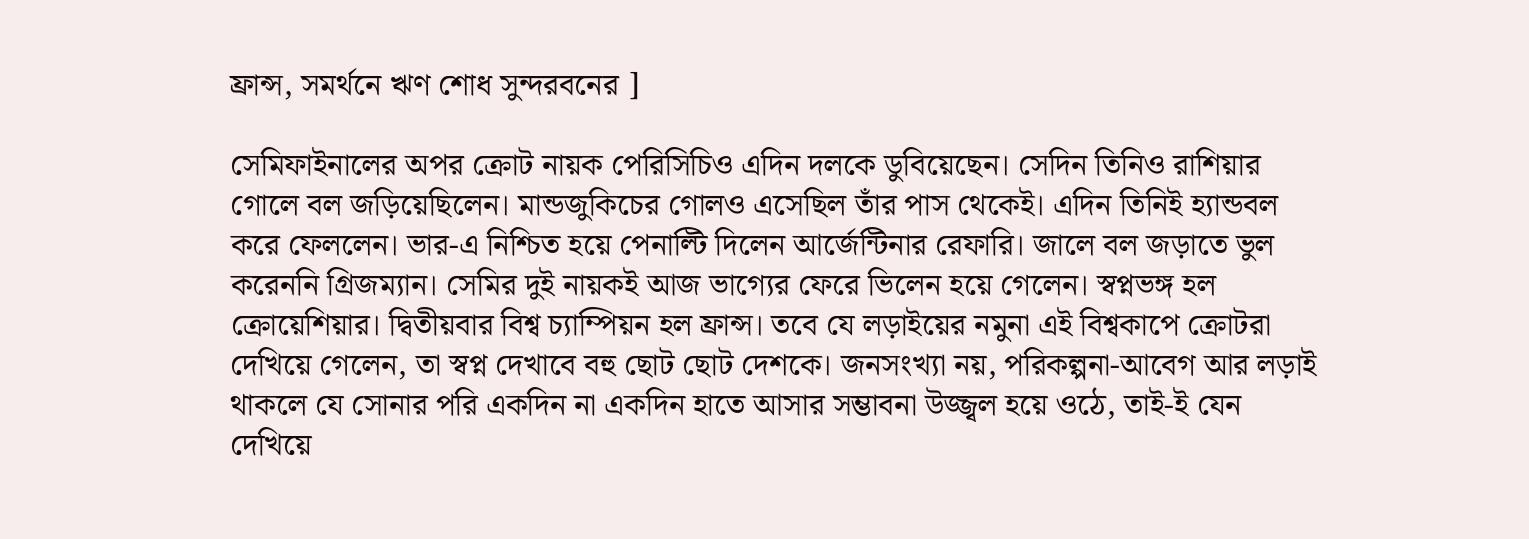ফ্রান্স, সমর্থনে ঋণ শোধ সুন্দরবনের ]

সেমিফাইনালের অপর ক্রোট নায়ক পেরিসিচিও এদিন দলকে ডুবিয়েছেন। সেদিন তিনিও রাশিয়ার গোলে বল জড়িয়েছিলেন। মান্ডজুকিচের গোলও এসেছিল তাঁর পাস থেকেই। এদিন তিনিই হ্যান্ডবল করে ফেললেন। ভার-এ নিশ্চিত হয়ে পেনাল্টি দিলেন আর্জেন্টিনার রেফারি। জালে বল জড়াতে ভুল করেননি গ্রিজম্যান। সেমির দুই নায়কই আজ ভাগ্যের ফেরে ভিলেন হয়ে গেলেন। স্বপ্নভঙ্গ হল ক্রোয়েশিয়ার। দ্বিতীয়বার বিশ্ব চ্যাম্পিয়ন হল ফ্রান্স। তবে যে লড়াইয়ের নমুনা এই বিশ্বকাপে ক্রোটরা দেখিয়ে গেলেন, তা স্বপ্ন দেখাবে বহু ছোট ছোট দেশকে। জনসংখ্যা নয়, পরিকল্পনা-আবেগ আর লড়াই থাকলে যে সোনার পরি একদিন না একদিন হাতে আসার সম্ভাবনা উজ্জ্বল হয়ে ওঠে, তাই-ই যেন দেখিয়ে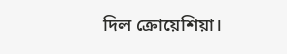দিল ক্রোয়েশিয়া।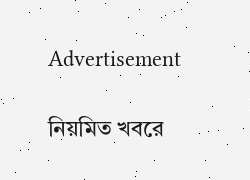Advertisement

নিয়মিত খবরে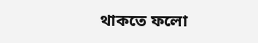থাকতে ফলো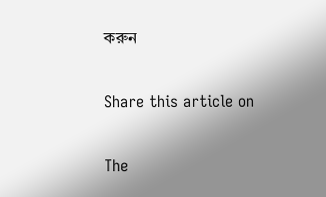করুন

Share this article on

The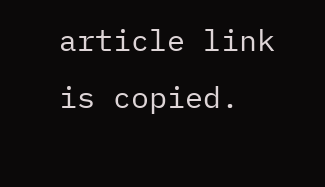article link is copied.